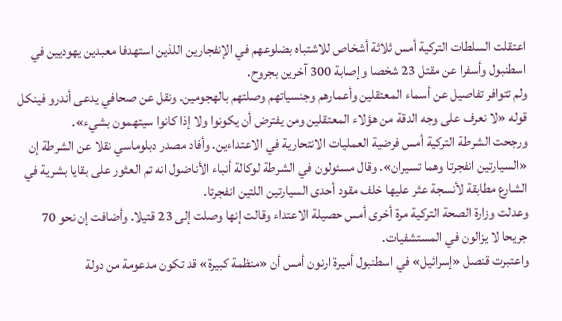اعتقلت السلطات التركية أمس ثلاثة أشخاص للاشتباه بضلوعهم في الإنفجارين اللذين استهدفا معبدين يهوديين في اسطنبول وأسفرا عن مقتل 23 شخصا وإصابة 300 آخرين بجروح.
ولم تتوافر تفاصيل عن أسماء المعتقلين وأعمارهم وجنسياتهم وصلتهم بالهجومين. ونقل عن صحافي يدعى أندرو فينكل قوله «لا نعرف على وجه الدقة من هؤلاء المعتقلين ومن يفترض أن يكونوا ولا إذا كانوا سيتهمون بشيء».
ورجحت الشرطة التركية أمس فرضية العمليات الانتحارية في الاعتداءين. وأفاد مصدر دبلوماسي نقلا عن الشرطة إن «السيارتين انفجرتا وهما تسيران». وقال مسئولون في الشرطة لوكالة أنباء الأناضول انه تم العثور على بقايا بشرية في الشارع مطابقة لأنسجة عثر عليها خلف مقود أحدى السيارتين اللتين انفجرتا.
وعدلت وزارة الصحة التركية مرة أخرى أمس حصيلة الاعتداء وقالت إنها وصلت إلى 23 قتيلا. وأضافت إن نحو 70 جريحا لا يزالون في المستشفيات.
واعتبرت قنصل «إسرائيل» في اسطنبول أميرة ارنون أمس أن «منظمة كبيرة» قد تكون مدعومة من دولة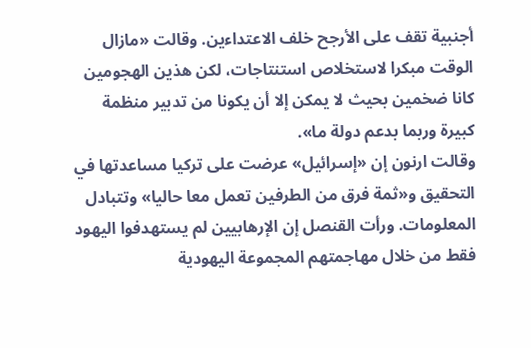أجنبية تقف على الأرجح خلف الاعتداءين. وقالت «مازال الوقت مبكرا لاستخلاص استنتاجات، لكن هذين الهجومين كانا ضخمين بحيث لا يمكن إلا أن يكونا من تدبير منظمة كبيرة وربما بدعم دولة ما».
وقالت ارنون إن «إسرائيل» عرضت على تركيا مساعدتها في التحقيق و«ثمة فرق من الطرفين تعمل معا حاليا» وتتبادل المعلومات. ورأت القنصل إن الإرهابيين لم يستهدفوا اليهود فقط من خلال مهاجمتهم المجموعة اليهودية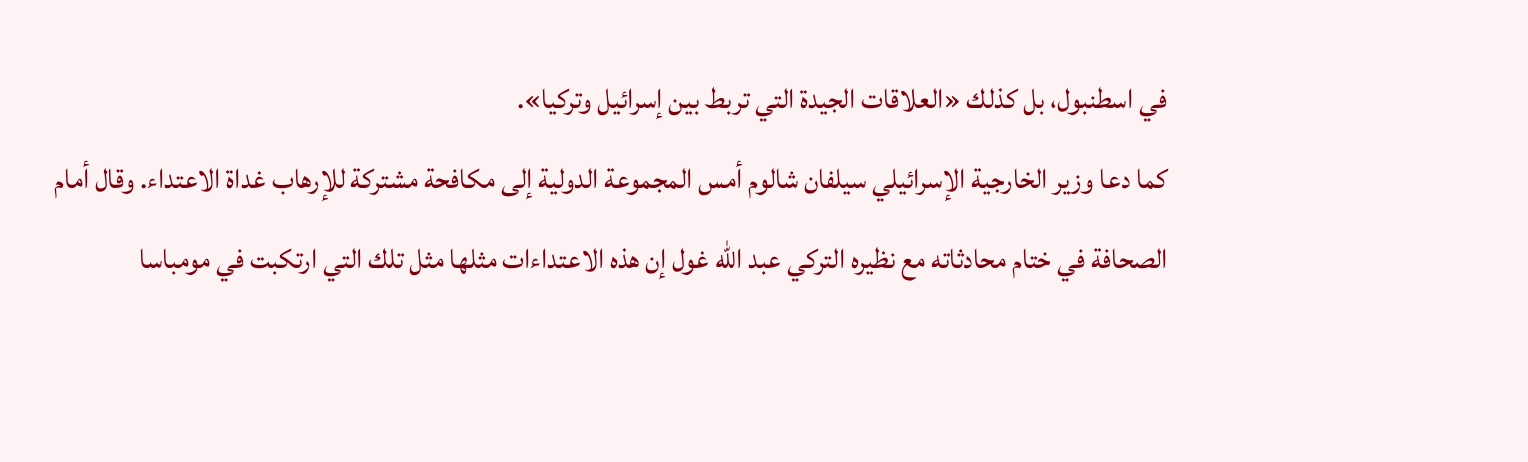في اسطنبول، بل كذلك «العلاقات الجيدة التي تربط بين إسرائيل وتركيا».
كما دعا وزير الخارجية الإسرائيلي سيلفان شالوم أمس المجموعة الدولية إلى مكافحة مشتركة للإرهاب غداة الاعتداء. وقال أمام الصحافة في ختام محادثاته مع نظيره التركي عبد الله غول إن هذه الاعتداءات مثلها مثل تلك التي ارتكبت في مومباسا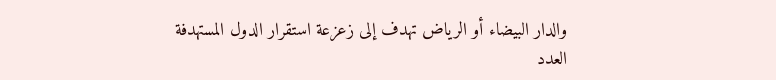والدار البيضاء أو الرياض تهدف إلى زعزعة استقرار الدول المستهدفة
العدد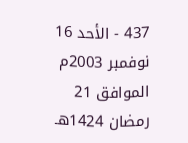437 - الأحد 16 نوفمبر 2003م الموافق 21 رمضان 1424هـ